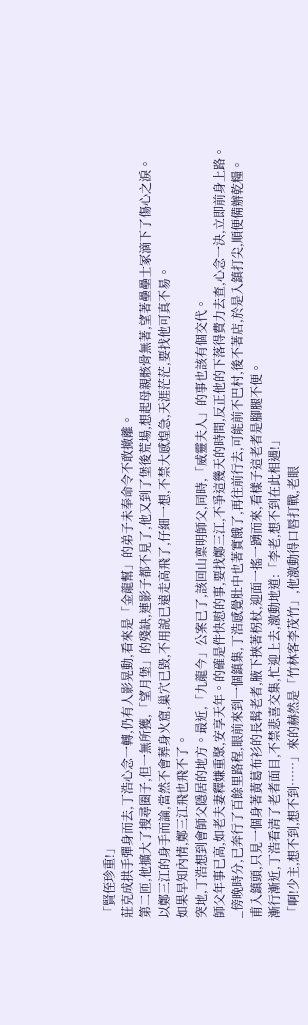「賢侄珍重!」
莊克成拱手彈身而去,丁浩心念一轉,仍有人影晃動,看來是「金龍幫」的弟子未奉命令不敢撤離。
第二匝,他擴大了搜尋圈子,但一無所獲,「望月堡」的殘缺,連影子都不見了,他又到了堡後荒場,想起母親骸骨無著,望著壘壘士冢滴下了傷心之淚。
以鄭三江的身手而論,當然不會葬身火窟,巢穴已毀,不用說已遠走高飛了,仔細一想,不禁大感煌急,天涯茫茫,要找他可真不易。
如果早知內情,鄭三江飛也飛不了。
突地,丁浩想到會師父隱居的地方。最近,「九龍今」公案已了,該回山稟明師父,同時,「威靈夫人」的事也該有個交代。
師父年事已高,如老夫妻釋嫌重聚,安享天年。的確是件快慰的事,要找鄭三江,不爭這幾天的時間,反正他的下落得費力去查,心念一決,立即前身上路。
_傍晚時分,已奔行了百餘里路程,眼前來到一個鎮集,丁浩感覺肚中也著實餓了,再往前行去,可能前不巴村,後不著店,於是入鎮打尖,順便備辦乾糧。
甫入鎮頭,只見一個身著黃葛布衫的長髯老者,腋下挾著柺杖,迎面一搖一踴而來,看樣子這老者是腳腿不便。
漸行漸近,丁浩看清了老者面目,不禁悲喜交集,忙迎上去,激動地道:「李老,想不到在此相遇!」
「啊!少主,想不到,想不到……」來的赫然是「竹林客李茂竹」,他激動得口唇打戰,老眼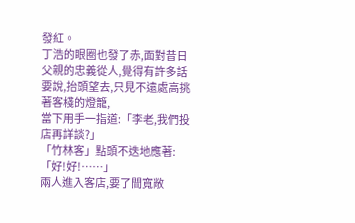發紅。
丁浩的眼圈也發了赤,面對昔日父親的忠義從人,覺得有許多話要說,抬頭望去,只見不遠處高挑著客棧的燈籠,
當下用手一指道:「李老,我們投店再詳談?」
「竹林客」點頭不迭地應著:「好!好!……」
兩人進入客店,要了間寬敞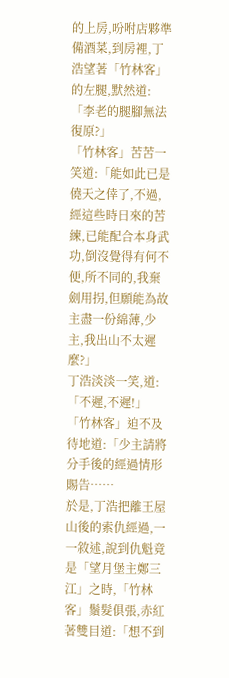的上房,吩咐店夥準備酒菜,到房裡,丁浩望著「竹林客」
的左腿,默然道:「李老的腿腳無法復原?」
「竹林客」苦苦一笑道:「能如此已是僥天之倖了,不過,經這些時日來的苦練,已能配合本身武功,倒沒覺得有何不便,所不同的,我棄劍用拐,但願能為故主盡一份綿薄,少主,我出山不太遲麼?」
丁浩淡淡一笑,道:「不遲,不遲!」
「竹林客」迫不及待地道:「少主請將分手後的經過情形賜告……
於是,丁浩把離王屋山後的索仇經過,一一敘述,說到仇魁竟是「望月堡主鄭三江」之時,「竹林客」鬚髮俱張,赤紅著雙目道:「想不到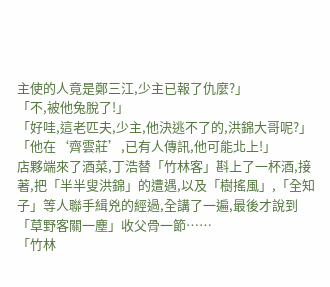主使的人竟是鄭三江,少主已報了仇麼?」
「不,被他兔脫了!」
「好哇,這老匹夫,少主,他決逃不了的,洪錦大哥呢?」
「他在‘齊雲莊’,已有人傳訊,他可能北上!」
店夥端來了酒菜,丁浩替「竹林客」斟上了一杯酒,接著,把「半半叟洪錦」的遭遇,以及「樹搖風」,「全知子」等人聯手緝兇的經過,全講了一遍,最後才說到「草野客關一塵」收父骨一節……
「竹林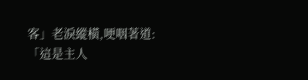客」老淚縱橫,哽咽著道:「這是主人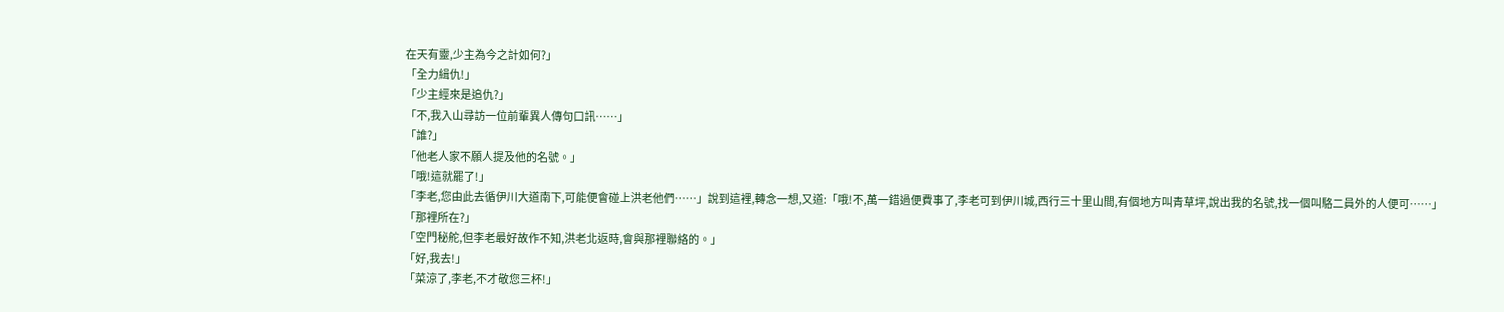在天有靈,少主為今之計如何?」
「全力緝仇!」
「少主經來是追仇?」
「不,我入山尋訪一位前輩異人傳句口訊……」
「誰?」
「他老人家不願人提及他的名號。」
「哦!這就罷了!」
「李老,您由此去循伊川大道南下,可能便會碰上洪老他們……」說到這裡,轉念一想,又道:「哦!不,萬一錯過便費事了,李老可到伊川城,西行三十里山間,有個地方叫青草坪,說出我的名號,找一個叫駱二員外的人便可……」
「那裡所在?」
「空門秘舵,但李老最好故作不知,洪老北返時,會與那裡聯絡的。」
「好,我去!」
「菜涼了,李老,不才敬您三杯!」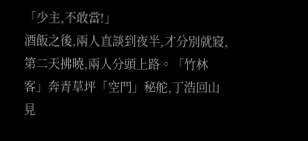「少主,不敢當!」
酒飯之後,兩人直談到夜半,才分別就寢,第二天拂曉,兩人分頭上路。「竹林客」奔青草坪「空門」秘舵,丁浩回山見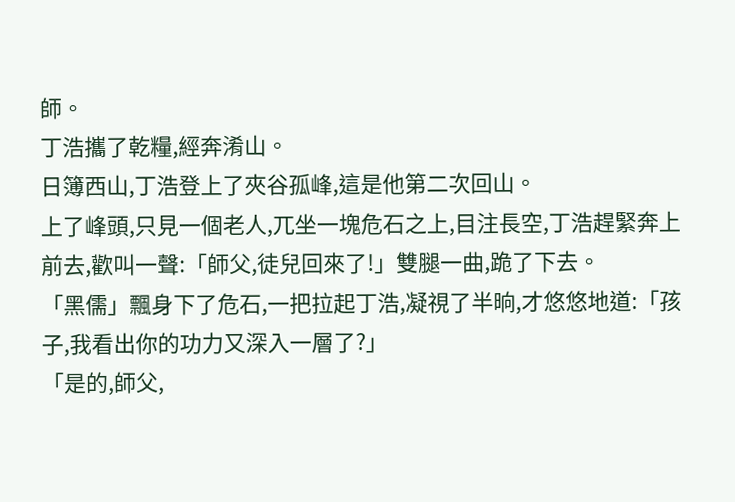師。
丁浩攜了乾糧,經奔淆山。
日簿西山,丁浩登上了夾谷孤峰,這是他第二次回山。
上了峰頭,只見一個老人,兀坐一塊危石之上,目注長空,丁浩趕緊奔上前去,歡叫一聲:「師父,徒兒回來了!」雙腿一曲,跪了下去。
「黑儒」飄身下了危石,一把拉起丁浩,凝視了半晌,才悠悠地道:「孩子,我看出你的功力又深入一層了?」
「是的,師父,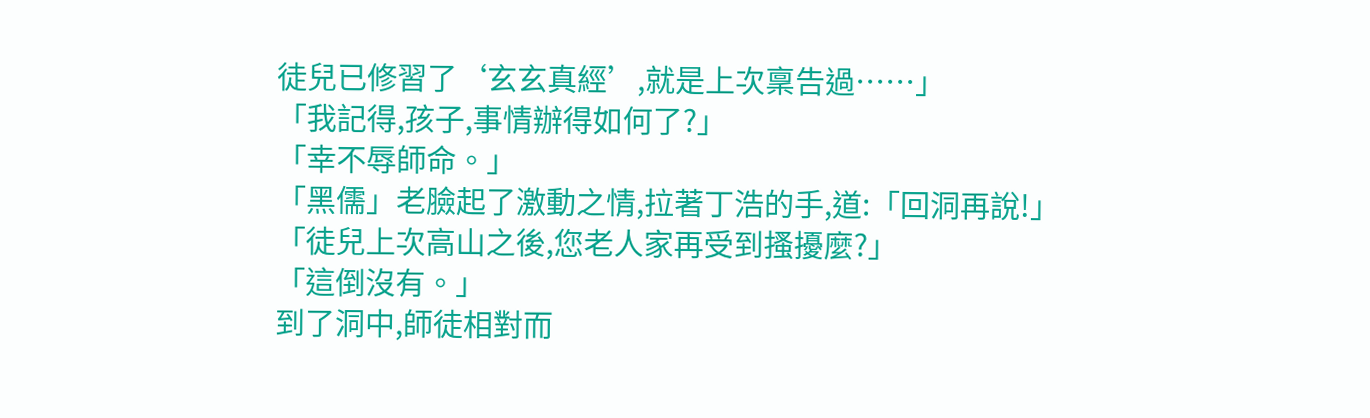徒兒已修習了‘玄玄真經’,就是上次稟告過……」
「我記得,孩子,事情辦得如何了?」
「幸不辱師命。」
「黑儒」老臉起了激動之情,拉著丁浩的手,道:「回洞再說!」
「徒兒上次高山之後,您老人家再受到搔擾麼?」
「這倒沒有。」
到了洞中,師徒相對而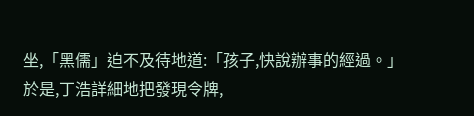坐,「黑儒」迫不及待地道:「孩子,快說辦事的經過。」
於是,丁浩詳細地把發現令牌,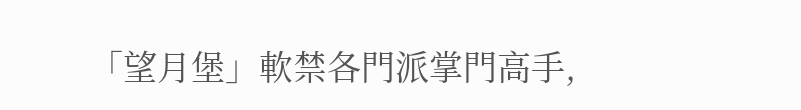「望月堡」軟禁各門派掌門高手,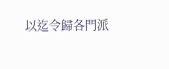以迄令歸各門派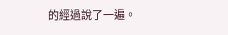的經過說了一遍。